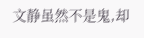文静虽然不是鬼,却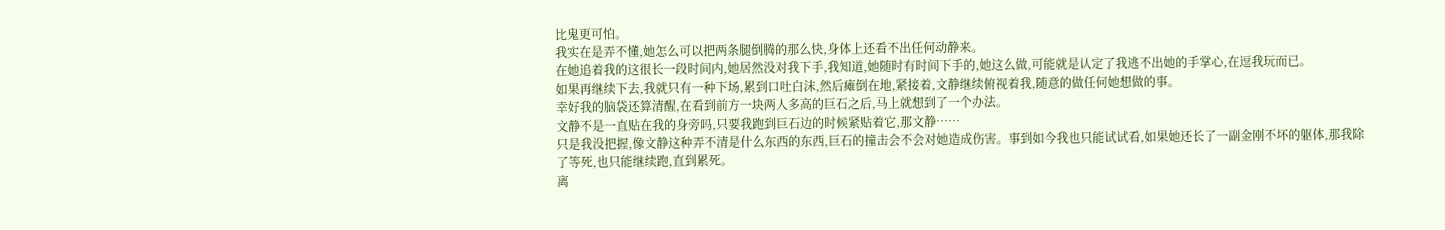比鬼更可怕。
我实在是弄不懂,她怎么可以把两条腿倒腾的那么快,身体上还看不出任何动静来。
在她追着我的这很长一段时间内,她居然没对我下手,我知道,她随时有时间下手的,她这么做,可能就是认定了我逃不出她的手掌心,在逗我玩而已。
如果再继续下去,我就只有一种下场,累到口吐白沫,然后瘫倒在地,紧接着,文静继续俯视着我,随意的做任何她想做的事。
幸好我的脑袋还算清醒,在看到前方一块两人多高的巨石之后,马上就想到了一个办法。
文静不是一直贴在我的身旁吗,只要我跑到巨石边的时候紧贴着它,那文静……
只是我没把握,像文静这种弄不清是什么东西的东西,巨石的撞击会不会对她造成伤害。事到如今我也只能试试看,如果她还长了一副金刚不坏的躯体,那我除了等死,也只能继续跑,直到累死。
离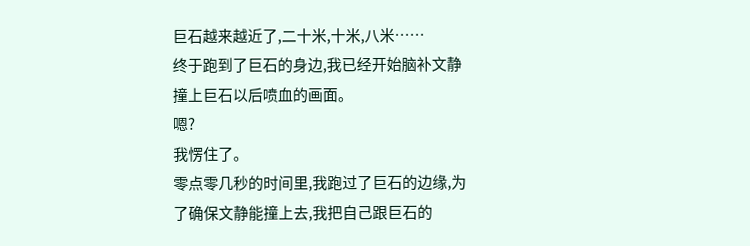巨石越来越近了,二十米,十米,八米……
终于跑到了巨石的身边,我已经开始脑补文静撞上巨石以后喷血的画面。
嗯?
我愣住了。
零点零几秒的时间里,我跑过了巨石的边缘,为了确保文静能撞上去,我把自己跟巨石的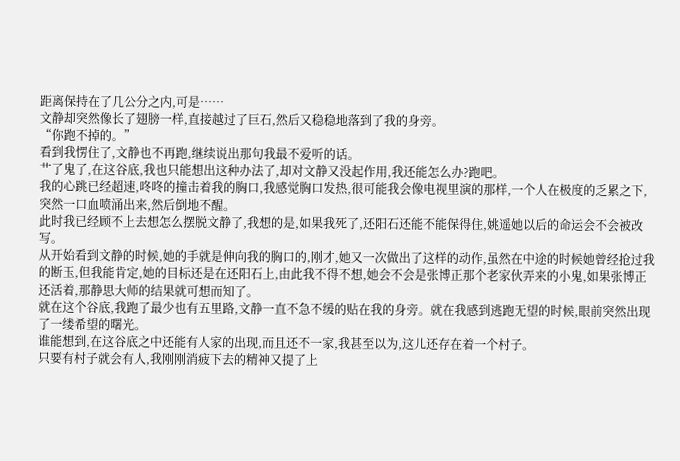距离保持在了几公分之内,可是……
文静却突然像长了翅膀一样,直接越过了巨石,然后又稳稳地落到了我的身旁。
“你跑不掉的。”
看到我愣住了,文静也不再跑,继续说出那句我最不爱听的话。
艹了鬼了,在这谷底,我也只能想出这种办法了,却对文静又没起作用,我还能怎么办?跑吧。
我的心跳已经超速,咚咚的撞击着我的胸口,我感觉胸口发热,很可能我会像电视里演的那样,一个人在极度的乏累之下,突然一口血喷涌出来,然后倒地不醒。
此时我已经顾不上去想怎么摆脱文静了,我想的是,如果我死了,还阳石还能不能保得住,姚遥她以后的命运会不会被改写。
从开始看到文静的时候,她的手就是伸向我的胸口的,刚才,她又一次做出了这样的动作,虽然在中途的时候她曾经抢过我的断玉,但我能肯定,她的目标还是在还阳石上,由此我不得不想,她会不会是张博正那个老家伙弄来的小鬼,如果张博正还活着,那静思大师的结果就可想而知了。
就在这个谷底,我跑了最少也有五里路,文静一直不急不缓的贴在我的身旁。就在我感到逃跑无望的时候,眼前突然出现了一缕希望的曙光。
谁能想到,在这谷底之中还能有人家的出现,而且还不一家,我甚至以为,这儿还存在着一个村子。
只要有村子就会有人,我刚刚消疲下去的精神又提了上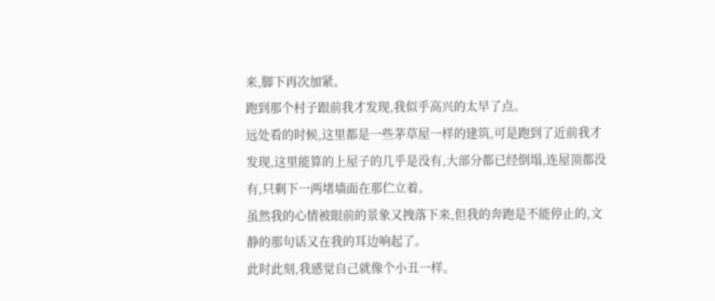来,脚下再次加紧。
跑到那个村子跟前我才发现,我似乎高兴的太早了点。
远处看的时候,这里都是一些茅草屋一样的建筑,可是跑到了近前我才发现,这里能算的上屋子的几乎是没有,大部分都已经倒塌,连屋顶都没有,只剩下一两堵墙面在那伫立着。
虽然我的心情被眼前的景象又拽落下来,但我的奔跑是不能停止的,文静的那句话又在我的耳边响起了。
此时此刻,我感觉自己就像个小丑一样。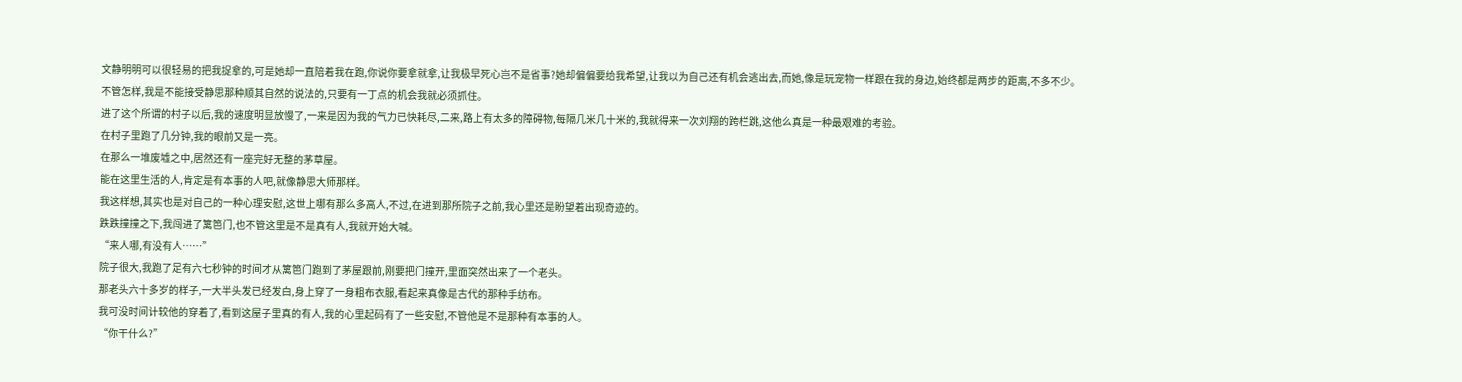文静明明可以很轻易的把我捉拿的,可是她却一直陪着我在跑,你说你要拿就拿,让我极早死心岂不是省事?她却偏偏要给我希望,让我以为自己还有机会逃出去,而她,像是玩宠物一样跟在我的身边,始终都是两步的距离,不多不少。
不管怎样,我是不能接受静思那种顺其自然的说法的,只要有一丁点的机会我就必须抓住。
进了这个所谓的村子以后,我的速度明显放慢了,一来是因为我的气力已快耗尽,二来,路上有太多的障碍物,每隔几米几十米的,我就得来一次刘翔的跨栏跳,这他么真是一种最艰难的考验。
在村子里跑了几分钟,我的眼前又是一亮。
在那么一堆废墟之中,居然还有一座完好无整的茅草屋。
能在这里生活的人,肯定是有本事的人吧,就像静思大师那样。
我这样想,其实也是对自己的一种心理安慰,这世上哪有那么多高人,不过,在进到那所院子之前,我心里还是盼望着出现奇迹的。
跌跌撞撞之下,我闯进了篱笆门,也不管这里是不是真有人,我就开始大喊。
“来人哪,有没有人……”
院子很大,我跑了足有六七秒钟的时间才从篱笆门跑到了茅屋跟前,刚要把门撞开,里面突然出来了一个老头。
那老头六十多岁的样子,一大半头发已经发白,身上穿了一身粗布衣服,看起来真像是古代的那种手纺布。
我可没时间计较他的穿着了,看到这屋子里真的有人,我的心里起码有了一些安慰,不管他是不是那种有本事的人。
“你干什么?”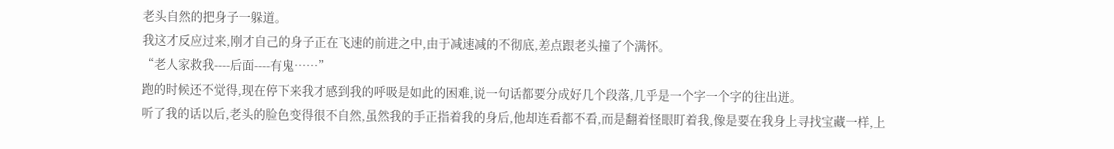老头自然的把身子一躲道。
我这才反应过来,刚才自己的身子正在飞速的前进之中,由于减速减的不彻底,差点跟老头撞了个满怀。
“老人家救我----后面----有鬼……”
跑的时候还不觉得,现在停下来我才感到我的呼吸是如此的困难,说一句话都要分成好几个段落,几乎是一个字一个字的往出迸。
听了我的话以后,老头的脸色变得很不自然,虽然我的手正指着我的身后,他却连看都不看,而是翻着怪眼盯着我,像是要在我身上寻找宝藏一样,上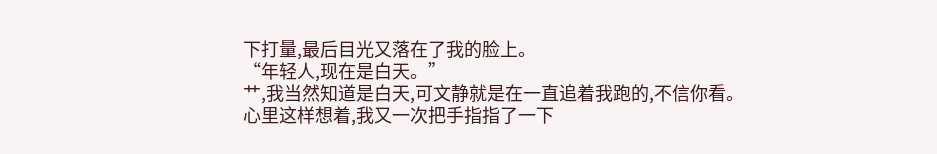下打量,最后目光又落在了我的脸上。
“年轻人,现在是白天。”
艹,我当然知道是白天,可文静就是在一直追着我跑的,不信你看。
心里这样想着,我又一次把手指指了一下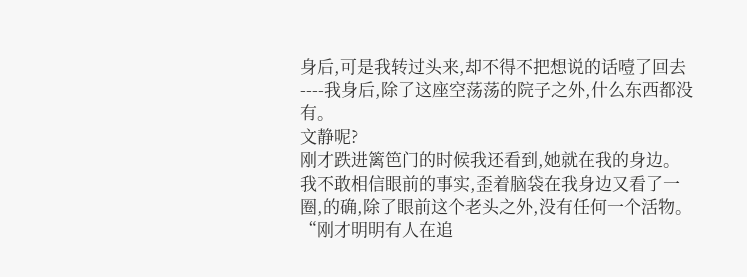身后,可是我转过头来,却不得不把想说的话噎了回去----我身后,除了这座空荡荡的院子之外,什么东西都没有。
文静呢?
刚才跌进篱笆门的时候我还看到,她就在我的身边。
我不敢相信眼前的事实,歪着脑袋在我身边又看了一圈,的确,除了眼前这个老头之外,没有任何一个活物。
“刚才明明有人在追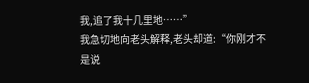我,追了我十几里地……”
我急切地向老头解释,老头却道:“你刚才不是说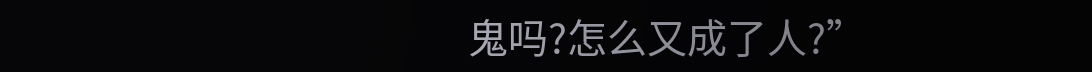鬼吗?怎么又成了人?”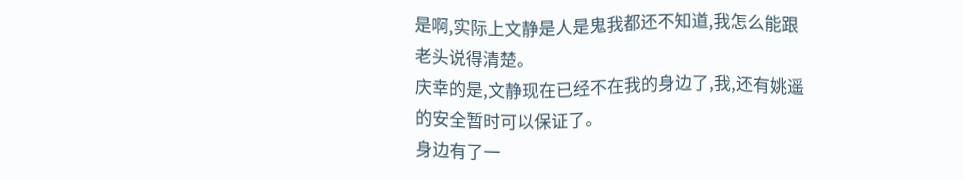是啊,实际上文静是人是鬼我都还不知道,我怎么能跟老头说得清楚。
庆幸的是,文静现在已经不在我的身边了,我,还有姚遥的安全暂时可以保证了。
身边有了一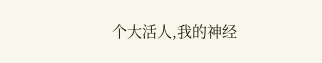个大活人,我的神经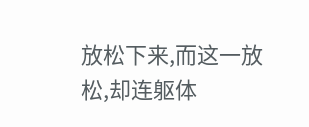放松下来,而这一放松,却连躯体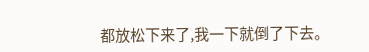都放松下来了,我一下就倒了下去。